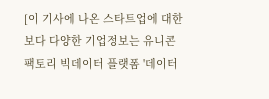[이 기사에 나온 스타트업에 대한 보다 다양한 기업정보는 유니콘팩토리 빅데이터 플랫폼 '데이터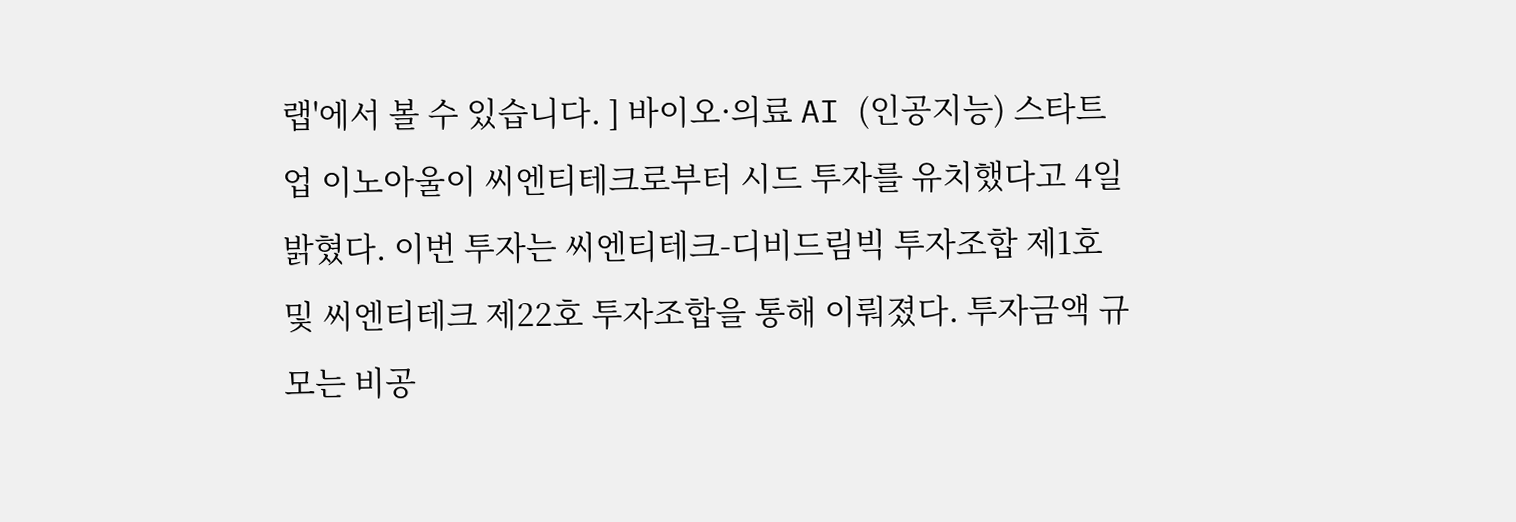랩'에서 볼 수 있습니다. ] 바이오·의료 AI (인공지능) 스타트업 이노아울이 씨엔티테크로부터 시드 투자를 유치했다고 4일 밝혔다. 이번 투자는 씨엔티테크-디비드림빅 투자조합 제1호 및 씨엔티테크 제22호 투자조합을 통해 이뤄졌다. 투자금액 규모는 비공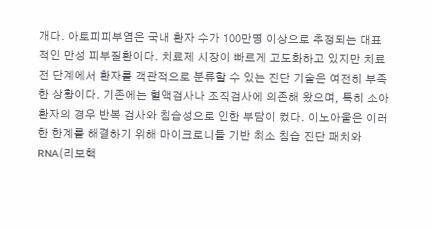개다. 아토피피부염은 국내 환자 수가 100만명 이상으로 추정되는 대표적인 만성 피부질환이다. 치료제 시장이 빠르게 고도화하고 있지만 치료 전 단계에서 환자를 객관적으로 분류할 수 있는 진단 기술은 여전히 부족한 상황이다. 기존에는 혈액검사나 조직검사에 의존해 왔으며, 특히 소아 환자의 경우 반복 검사와 침습성으로 인한 부담이 컸다. 이노아울은 이러한 한계를 해결하기 위해 마이크로니들 기반 최소 침습 진단 패치와 RNA(리보핵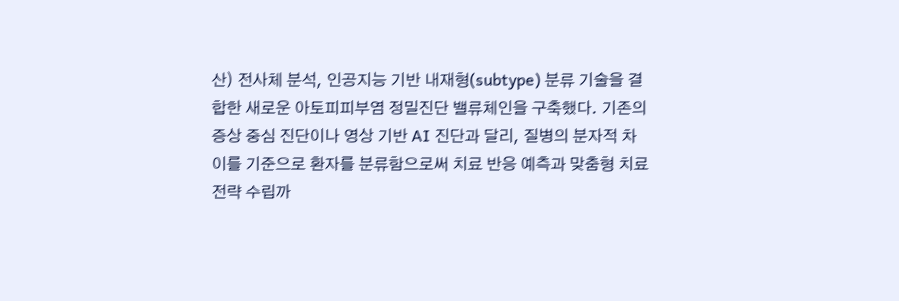산) 전사체 분석, 인공지능 기반 내재형(subtype) 분류 기술을 결합한 새로운 아토피피부염 정밀진단 밸류체인을 구축했다. 기존의 증상 중심 진단이나 영상 기반 AI 진단과 달리, 질병의 분자적 차이를 기준으로 환자를 분류함으로써 치료 반응 예측과 맞춤형 치료 전략 수립까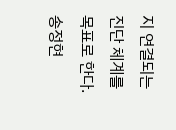지 연결되는 진단 체계를 목표로 한다.
송정현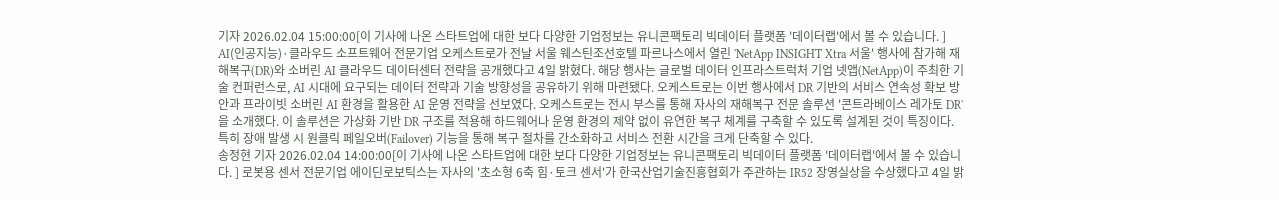기자 2026.02.04 15:00:00[이 기사에 나온 스타트업에 대한 보다 다양한 기업정보는 유니콘팩토리 빅데이터 플랫폼 '데이터랩'에서 볼 수 있습니다. ] AI(인공지능)·클라우드 소프트웨어 전문기업 오케스트로가 전날 서울 웨스틴조선호텔 파르나스에서 열린 'NetApp INSIGHT Xtra 서울' 행사에 참가해 재해복구(DR)와 소버린 AI 클라우드 데이터센터 전략을 공개했다고 4일 밝혔다. 해당 행사는 글로벌 데이터 인프라스트럭처 기업 넷앱(NetApp)이 주최한 기술 컨퍼런스로, AI 시대에 요구되는 데이터 전략과 기술 방향성을 공유하기 위해 마련됐다. 오케스트로는 이번 행사에서 DR 기반의 서비스 연속성 확보 방안과 프라이빗 소버린 AI 환경을 활용한 AI 운영 전략을 선보였다. 오케스트로는 전시 부스를 통해 자사의 재해복구 전문 솔루션 '콘트라베이스 레가토 DR'을 소개했다. 이 솔루션은 가상화 기반 DR 구조를 적용해 하드웨어나 운영 환경의 제약 없이 유연한 복구 체계를 구축할 수 있도록 설계된 것이 특징이다. 특히 장애 발생 시 원클릭 페일오버(Failover) 기능을 통해 복구 절차를 간소화하고 서비스 전환 시간을 크게 단축할 수 있다.
송정현 기자 2026.02.04 14:00:00[이 기사에 나온 스타트업에 대한 보다 다양한 기업정보는 유니콘팩토리 빅데이터 플랫폼 '데이터랩'에서 볼 수 있습니다. ] 로봇용 센서 전문기업 에이딘로보틱스는 자사의 '초소형 6축 힘·토크 센서'가 한국산업기술진흥협회가 주관하는 IR52 장영실상을 수상했다고 4일 밝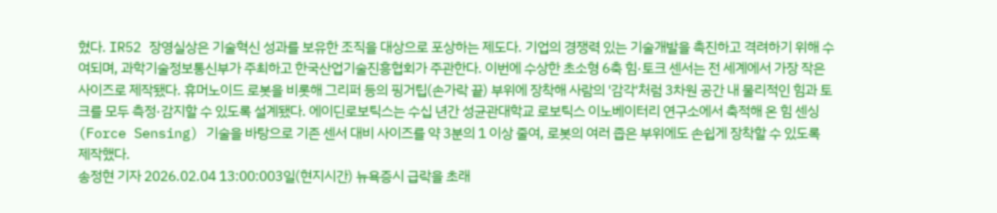혔다. IR52 장영실상은 기술혁신 성과를 보유한 조직을 대상으로 포상하는 제도다. 기업의 경쟁력 있는 기술개발을 촉진하고 격려하기 위해 수여되며, 과학기술정보통신부가 주최하고 한국산업기술진흥협회가 주관한다. 이번에 수상한 초소형 6축 힘·토크 센서는 전 세계에서 가장 작은 사이즈로 제작됐다. 휴머노이드 로봇을 비롯해 그리퍼 등의 핑거팁(손가락 끝) 부위에 장착해 사람의 '감각'처럼 3차원 공간 내 물리적인 힘과 토크를 모두 측정·감지할 수 있도록 설계됐다. 에이딘로보틱스는 수십 년간 성균관대학교 로보틱스 이노베이터리 연구소에서 축적해 온 힘 센싱(Force Sensing) 기술을 바탕으로 기존 센서 대비 사이즈를 약 3분의 1 이상 줄여, 로봇의 여러 좁은 부위에도 손쉽게 장착할 수 있도록 제작했다.
송정현 기자 2026.02.04 13:00:003일(현지시간) 뉴욕증시 급락을 초래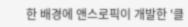한 배경에 앤스로픽이 개발한 '클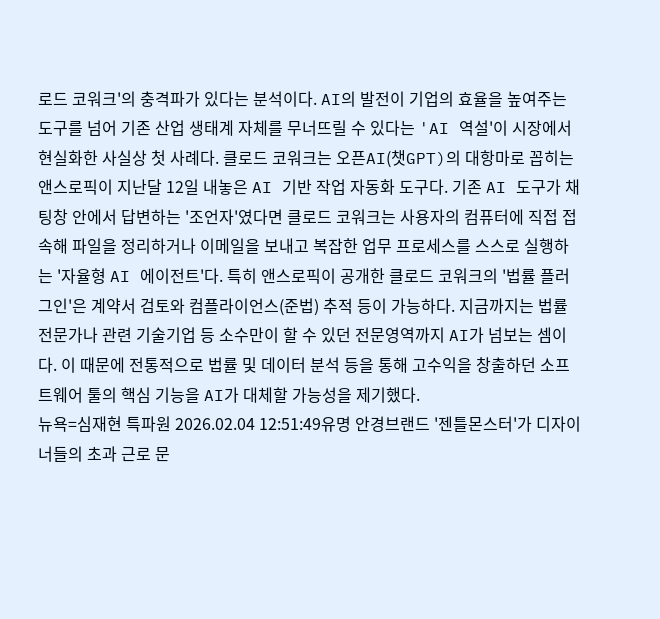로드 코워크'의 충격파가 있다는 분석이다. AI의 발전이 기업의 효율을 높여주는 도구를 넘어 기존 산업 생태계 자체를 무너뜨릴 수 있다는 'AI 역설'이 시장에서 현실화한 사실상 첫 사례다. 클로드 코워크는 오픈AI(챗GPT)의 대항마로 꼽히는 앤스로픽이 지난달 12일 내놓은 AI 기반 작업 자동화 도구다. 기존 AI 도구가 채팅창 안에서 답변하는 '조언자'였다면 클로드 코워크는 사용자의 컴퓨터에 직접 접속해 파일을 정리하거나 이메일을 보내고 복잡한 업무 프로세스를 스스로 실행하는 '자율형 AI 에이전트'다. 특히 앤스로픽이 공개한 클로드 코워크의 '법률 플러그인'은 계약서 검토와 컴플라이언스(준법) 추적 등이 가능하다. 지금까지는 법률전문가나 관련 기술기업 등 소수만이 할 수 있던 전문영역까지 AI가 넘보는 셈이다. 이 때문에 전통적으로 법률 및 데이터 분석 등을 통해 고수익을 창출하던 소프트웨어 툴의 핵심 기능을 AI가 대체할 가능성을 제기했다.
뉴욕=심재현 특파원 2026.02.04 12:51:49유명 안경브랜드 '젠틀몬스터'가 디자이너들의 초과 근로 문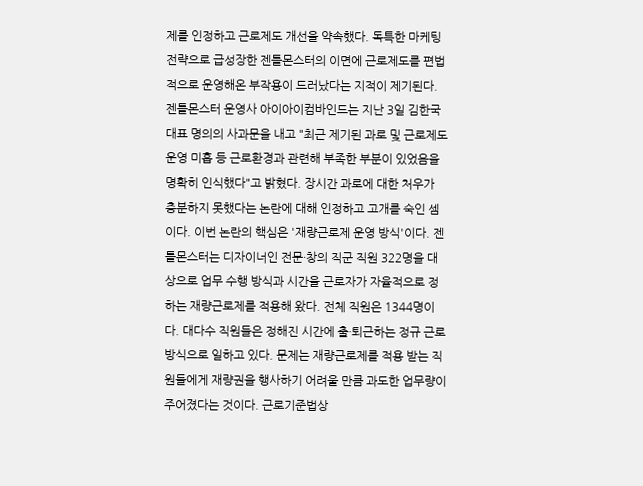제를 인정하고 근로제도 개선을 약속했다. 독특한 마케팅 전략으로 급성장한 젠틀몬스터의 이면에 근로제도를 편법적으로 운영해온 부작용이 드러났다는 지적이 제기된다. 젠틀몬스터 운영사 아이아이컴바인드는 지난 3일 김한국 대표 명의의 사과문을 내고 "최근 제기된 과로 및 근로제도 운영 미흡 등 근로환경과 관련해 부족한 부분이 있었음을 명확히 인식했다"고 밝혔다. 장시간 과로에 대한 처우가 충분하지 못했다는 논란에 대해 인정하고 고개를 숙인 셈이다. 이번 논란의 핵심은 '재량근로제 운영 방식'이다. 젠틀몬스터는 디자이너인 전문·창의 직군 직원 322명을 대상으로 업무 수행 방식과 시간을 근로자가 자율적으로 정하는 재량근로제를 적용해 왔다. 전체 직원은 1344명이다. 대다수 직원들은 정해진 시간에 출·퇴근하는 정규 근로 방식으로 일하고 있다. 문제는 재량근로제를 적용 받는 직원들에게 재량권을 행사하기 어려울 만큼 과도한 업무량이 주어졌다는 것이다. 근로기준법상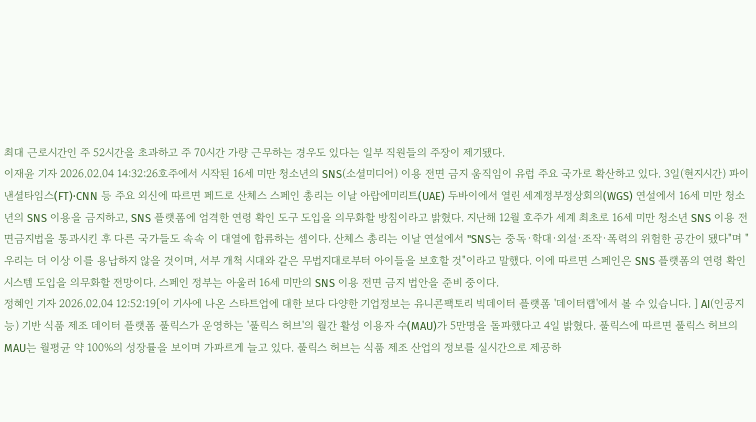최대 근로시간인 주 52시간을 초과하고 주 70시간 가량 근무하는 경우도 있다는 일부 직원들의 주장이 제기됐다.
이재윤 기자 2026.02.04 14:32:26호주에서 시작된 16세 미만 청소년의 SNS(소셜미디어) 이용 전면 금지 움직임이 유럽 주요 국가로 확산하고 있다. 3일(현지시간) 파이낸셜타임스(FT)·CNN 등 주요 외신에 따르면 페드로 산체스 스페인 총리는 이날 아랍에미리트(UAE) 두바이에서 열린 세계정부정상회의(WGS) 연설에서 16세 미만 청소년의 SNS 이용을 금지하고, SNS 플랫폼에 엄격한 연령 확인 도구 도입을 의무화할 방침이라고 밝혔다. 지난해 12월 호주가 세계 최초로 16세 미만 청소년 SNS 이용 전면금지법을 통과시킨 후 다른 국가들도 속속 이 대열에 합류하는 셈이다. 산체스 총리는 이날 연설에서 "SNS는 중독·학대·외설·조작·폭력의 위험한 공간이 됐다"며 "우리는 더 이상 이를 용납하지 않을 것이며, 서부 개척 시대와 같은 무법지대로부터 아이들을 보호할 것"이라고 말했다. 이에 따르면 스페인은 SNS 플랫폼의 연령 확인 시스템 도입을 의무화할 전망이다. 스페인 정부는 아울러 16세 미만의 SNS 이용 전면 금지 법안을 준비 중이다.
정혜인 기자 2026.02.04 12:52:19[이 기사에 나온 스타트업에 대한 보다 다양한 기업정보는 유니콘팩토리 빅데이터 플랫폼 '데이터랩'에서 볼 수 있습니다. ] AI(인공지능) 기반 식품 제조 데이터 플랫폼 풀릭스가 운영하는 '풀릭스 허브'의 월간 활성 이용자 수(MAU)가 5만명을 돌파했다고 4일 밝혔다. 풀릭스에 따르면 풀릭스 허브의 MAU는 월평균 약 100%의 성장률을 보이며 가파르게 늘고 있다. 풀릭스 허브는 식품 제조 산업의 정보를 실시간으로 제공하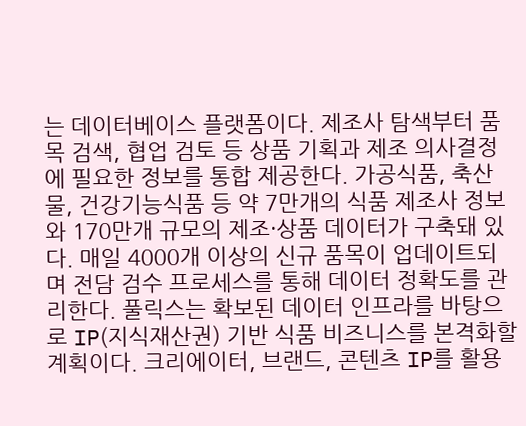는 데이터베이스 플랫폼이다. 제조사 탐색부터 품목 검색, 협업 검토 등 상품 기획과 제조 의사결정에 필요한 정보를 통합 제공한다. 가공식품, 축산물, 건강기능식품 등 약 7만개의 식품 제조사 정보와 170만개 규모의 제조·상품 데이터가 구축돼 있다. 매일 4000개 이상의 신규 품목이 업데이트되며 전담 검수 프로세스를 통해 데이터 정확도를 관리한다. 풀릭스는 확보된 데이터 인프라를 바탕으로 IP(지식재산권) 기반 식품 비즈니스를 본격화할 계획이다. 크리에이터, 브랜드, 콘텐츠 IP를 활용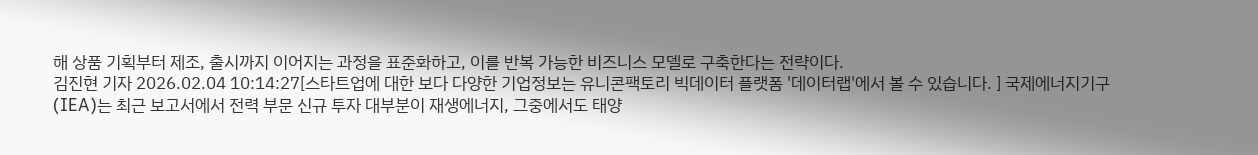해 상품 기획부터 제조, 출시까지 이어지는 과정을 표준화하고, 이를 반복 가능한 비즈니스 모델로 구축한다는 전략이다.
김진현 기자 2026.02.04 10:14:27[스타트업에 대한 보다 다양한 기업정보는 유니콘팩토리 빅데이터 플랫폼 '데이터랩'에서 볼 수 있습니다. ] 국제에너지기구(IEA)는 최근 보고서에서 전력 부문 신규 투자 대부분이 재생에너지, 그중에서도 태양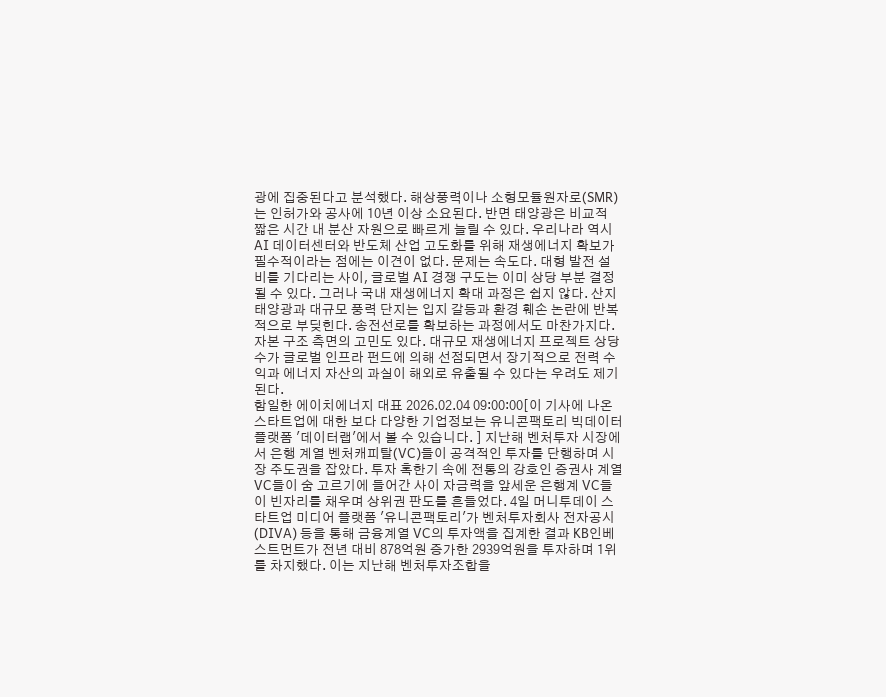광에 집중된다고 분석했다. 해상풍력이나 소형모듈원자로(SMR)는 인허가와 공사에 10년 이상 소요된다. 반면 태양광은 비교적 짧은 시간 내 분산 자원으로 빠르게 늘릴 수 있다. 우리나라 역시 AI 데이터센터와 반도체 산업 고도화를 위해 재생에너지 확보가 필수적이라는 점에는 이견이 없다. 문제는 속도다. 대형 발전 설비를 기다리는 사이, 글로벌 AI 경쟁 구도는 이미 상당 부분 결정될 수 있다. 그러나 국내 재생에너지 확대 과정은 쉽지 않다. 산지 태양광과 대규모 풍력 단지는 입지 갈등과 환경 훼손 논란에 반복적으로 부딪힌다. 송전선로를 확보하는 과정에서도 마찬가지다. 자본 구조 측면의 고민도 있다. 대규모 재생에너지 프로젝트 상당수가 글로벌 인프라 펀드에 의해 선점되면서 장기적으로 전력 수익과 에너지 자산의 과실이 해외로 유출될 수 있다는 우려도 제기된다.
함일한 에이치에너지 대표 2026.02.04 09:00:00[이 기사에 나온 스타트업에 대한 보다 다양한 기업정보는 유니콘팩토리 빅데이터 플랫폼 '데이터랩'에서 볼 수 있습니다. ] 지난해 벤처투자 시장에서 은행 계열 벤처캐피탈(VC)들이 공격적인 투자를 단행하며 시장 주도권을 잡았다. 투자 혹한기 속에 전통의 강호인 증권사 계열 VC들이 숨 고르기에 들어간 사이 자금력을 앞세운 은행계 VC들이 빈자리를 채우며 상위권 판도를 흔들었다. 4일 머니투데이 스타트업 미디어 플랫폼 '유니콘팩토리'가 벤처투자회사 전자공시(DIVA) 등을 통해 금융계열 VC의 투자액을 집계한 결과 KB인베스트먼트가 전년 대비 878억원 증가한 2939억원을 투자하며 1위를 차지했다. 이는 지난해 벤처투자조합을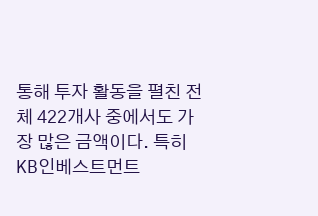통해 투자 활동을 펼친 전체 422개사 중에서도 가장 많은 금액이다. 특히 KB인베스트먼트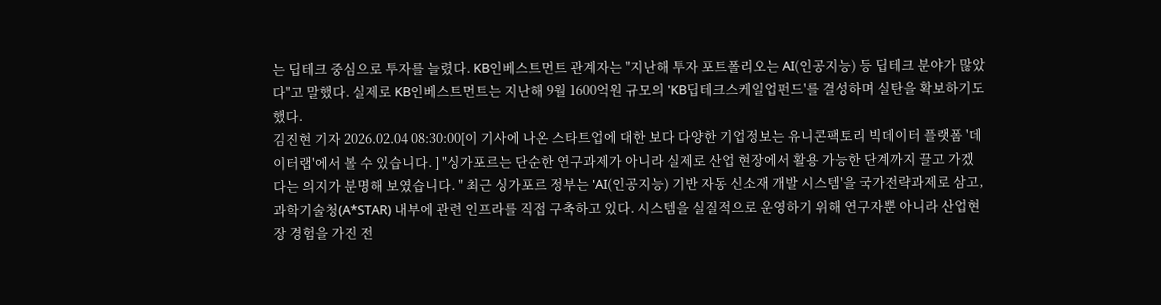는 딥테크 중심으로 투자를 늘렸다. KB인베스트먼트 관계자는 "지난해 투자 포트폴리오는 AI(인공지능) 등 딥테크 분야가 많았다"고 말했다. 실제로 KB인베스트먼트는 지난해 9월 1600억원 규모의 'KB딥테크스케일업펀드'를 결성하며 실탄을 확보하기도 했다.
김진현 기자 2026.02.04 08:30:00[이 기사에 나온 스타트업에 대한 보다 다양한 기업정보는 유니콘팩토리 빅데이터 플랫폼 '데이터랩'에서 볼 수 있습니다. ] "싱가포르는 단순한 연구과제가 아니라 실제로 산업 현장에서 활용 가능한 단계까지 끌고 가겠다는 의지가 분명해 보였습니다. " 최근 싱가포르 정부는 'AI(인공지능) 기반 자동 신소재 개발 시스템'을 국가전략과제로 삼고, 과학기술청(A*STAR) 내부에 관련 인프라를 직접 구축하고 있다. 시스템을 실질적으로 운영하기 위해 연구자뿐 아니라 산업현장 경험을 가진 전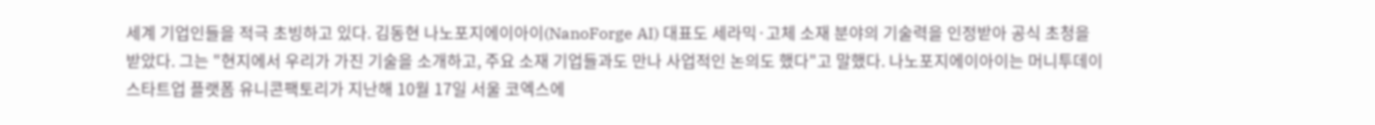세계 기업인들을 적극 초빙하고 있다. 김동현 나노포지에이아이(NanoForge AI) 대표도 세라믹·고체 소재 분야의 기술력을 인정받아 공식 초청을 받았다. 그는 "현지에서 우리가 가진 기술을 소개하고, 주요 소재 기업들과도 만나 사업적인 논의도 했다"고 말했다. 나노포지에이아이는 머니투데이 스타트업 플랫폼 유니콘팩토리가 지난해 10월 17일 서울 코엑스에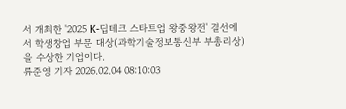서 개최한 '2025 K-딥테크 스타트업 왕중왕전' 결선에서 학생창업 부문 대상(과학기술정보통신부 부총리상)을 수상한 기업이다.
류준영 기자 2026.02.04 08:10:03